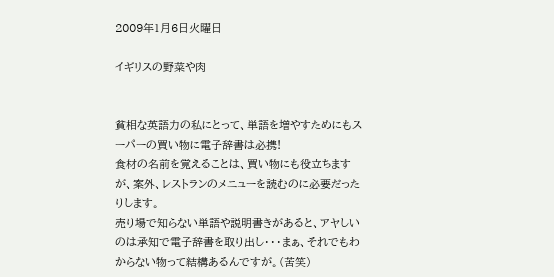2009年1月6日火曜日

イギリスの野菜や肉


貧相な英語力の私にとって、単語を増やすためにもスーパーの買い物に電子辞書は必携!
食材の名前を覚えることは、買い物にも役立ちますが、案外、レストランのメニューを読むのに必要だったりします。
売り場で知らない単語や説明書きがあると、アヤしいのは承知で電子辞書を取り出し・・・まぁ、それでもわからない物って結構あるんですが。(苦笑)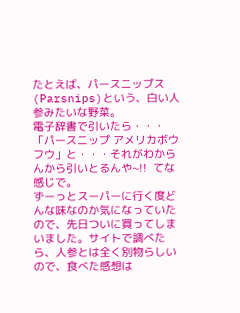たとえば、パースニップス(Parsnips)という、白い人参みたいな野菜。
電子辞書で引いたら・・・「パースニップ アメリカボウフウ」と・・・それがわからんから引いとるんや~!!  てな感じで。
ずーっとスーパーに行く度どんな味なのか気になっていたので、先日ついに買ってしまいました。サイトで調べたら、人参とは全く別物らしいので、食べた感想は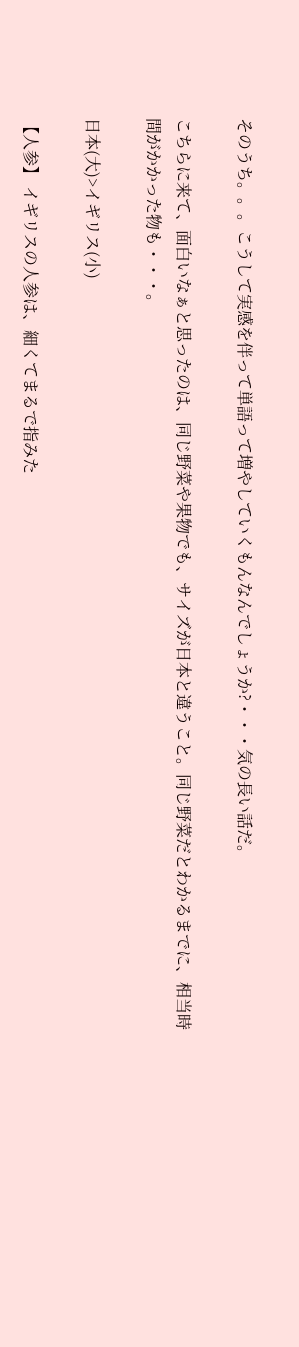そのうち。。。こうして実感を伴って単語って増やしていくもんなんでしょうか?・・・気の長い話だ。

こちらに来て、面白いなぁと思ったのは、同じ野菜や果物でも、サイズが日本と違うこと。同じ野菜だとわかるまでに、相当時間がかかった物も・・・。

日本(大)>イギリス(小)

【人参】 イギリスの人参は、細くてまるで指みた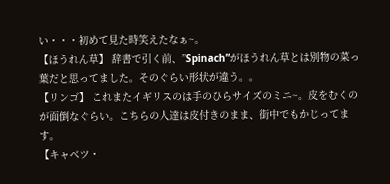い・・・初めて見た時笑えたなぁ~。
【ほうれん草】 辞書で引く前、”Spinach”がほうれん草とは別物の菜っ葉だと思ってました。そのぐらい形状が違う。。
【リンゴ】 これまたイギリスのは手のひらサイズのミニ~。皮をむくのが面倒なぐらい。こちらの人達は皮付きのまま、街中でもかじってます。
【キャベツ・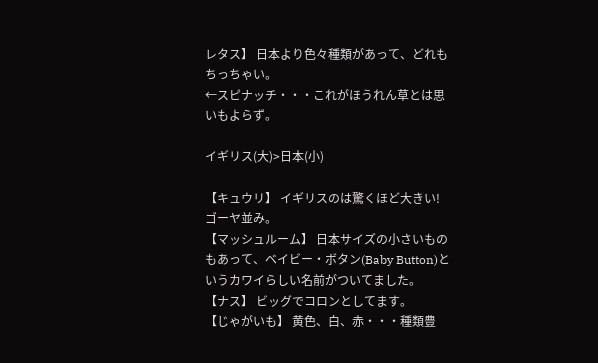レタス】 日本より色々種類があって、どれもちっちゃい。
←スピナッチ・・・これがほうれん草とは思いもよらず。

イギリス(大)>日本(小)

【キュウリ】 イギリスのは驚くほど大きい!ゴーヤ並み。
【マッシュルーム】 日本サイズの小さいものもあって、ベイビー・ボタン(Baby Button)というカワイらしい名前がついてました。
【ナス】 ビッグでコロンとしてます。
【じゃがいも】 黄色、白、赤・・・種類豊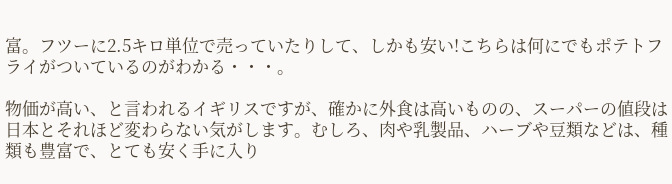富。フツーに2.5キロ単位で売っていたりして、しかも安い!こちらは何にでもポテトフライがついているのがわかる・・・。

物価が高い、と言われるイギリスですが、確かに外食は高いものの、スーパーの値段は日本とそれほど変わらない気がします。むしろ、肉や乳製品、ハーブや豆類などは、種類も豊富で、とても安く手に入り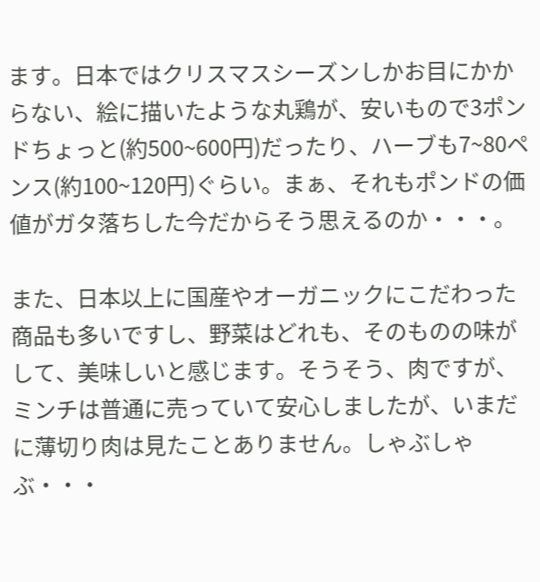ます。日本ではクリスマスシーズンしかお目にかからない、絵に描いたような丸鶏が、安いもので3ポンドちょっと(約500~600円)だったり、ハーブも7~80ペンス(約100~120円)ぐらい。まぁ、それもポンドの価値がガタ落ちした今だからそう思えるのか・・・。

また、日本以上に国産やオーガニックにこだわった商品も多いですし、野菜はどれも、そのものの味がして、美味しいと感じます。そうそう、肉ですが、ミンチは普通に売っていて安心しましたが、いまだに薄切り肉は見たことありません。しゃぶしゃぶ・・・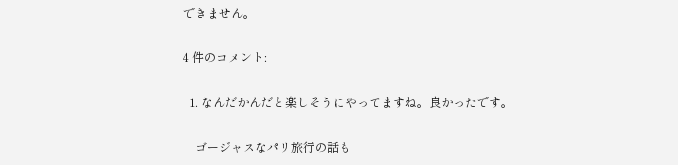できません。

4 件のコメント:

  1. なんだかんだと楽しそうにやってますね。良かったです。

    ゴージャスなパリ旅行の話も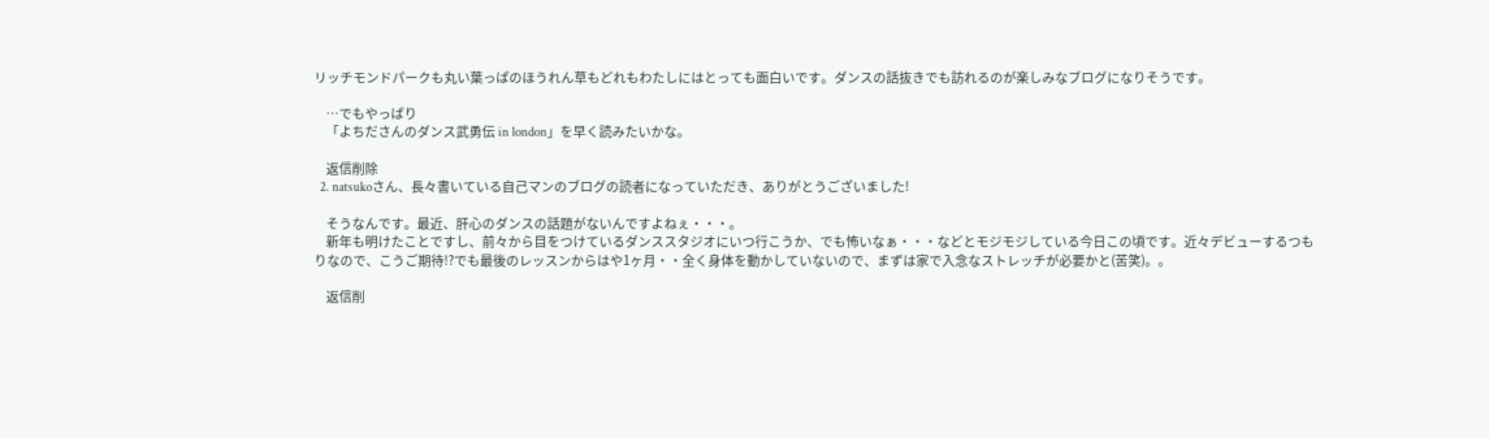リッチモンドパークも丸い葉っぱのほうれん草もどれもわたしにはとっても面白いです。ダンスの話抜きでも訪れるのが楽しみなブログになりそうです。

    …でもやっぱり
    「よちださんのダンス武勇伝 in london」を早く読みたいかな。

    返信削除
  2. natsukoさん、長々書いている自己マンのブログの読者になっていただき、ありがとうございました!

    そうなんです。最近、肝心のダンスの話題がないんですよねぇ・・・。
    新年も明けたことですし、前々から目をつけているダンススタジオにいつ行こうか、でも怖いなぁ・・・などとモジモジしている今日この頃です。近々デビューするつもりなので、こうご期待!?でも最後のレッスンからはや1ヶ月・・全く身体を動かしていないので、まずは家で入念なストレッチが必要かと(苦笑)。。

    返信削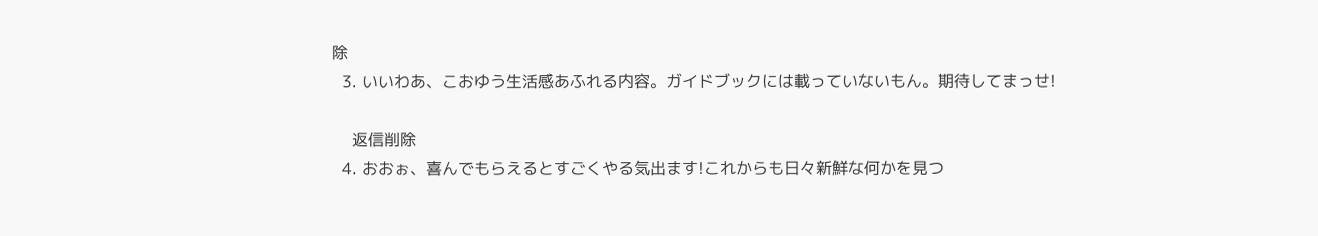除
  3. いいわあ、こおゆう生活感あふれる内容。ガイドブックには載っていないもん。期待してまっせ!

    返信削除
  4. おおぉ、喜んでもらえるとすごくやる気出ます!これからも日々新鮮な何かを見つ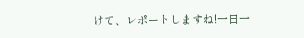けて、レポートしますね!一日一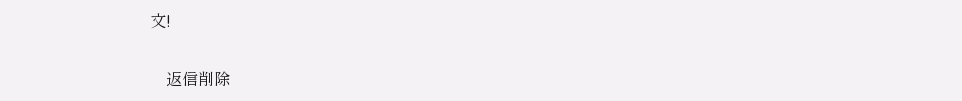文!

    返信削除